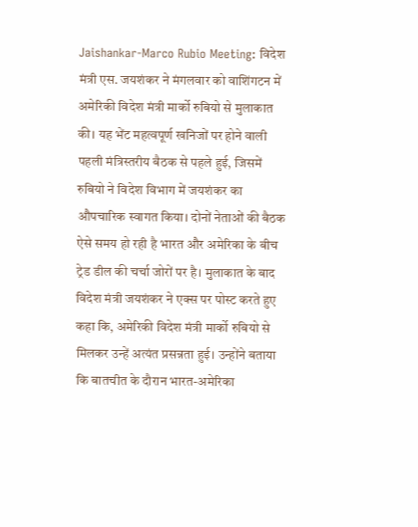Jaishankar-Marco Rubio Meeting: विदेश मंत्री एस. जयशंकर ने मंगलवार को वाशिंगटन में अमेरिकी विदेश मंत्री मार्को रुबियो से मुलाकात की। यह भेंट महत्वपूर्ण खनिजों पर होने वाली पहली मंत्रिस्तरीय बैठक से पहले हुई, जिसमें रुबियो ने विदेश विभाग में जयशंकर का औपचारिक स्वागत किया। दोनों नेताओं की बैठक ऐसे समय हो रही है भारत और अमेरिका के बीच ट्रेड डील की चर्चा जोरों पर है। मुलाकात के बाद विदेश मंत्री जयशंकर ने एक्स पर पोस्ट करते हुए कहा कि, अमेरिकी विदेश मंत्री मार्को रुबियो से मिलकर उन्हें अत्यंत प्रसन्नता हुई। उन्होंने बताया कि बातचीत के दौरान भारत-अमेरिका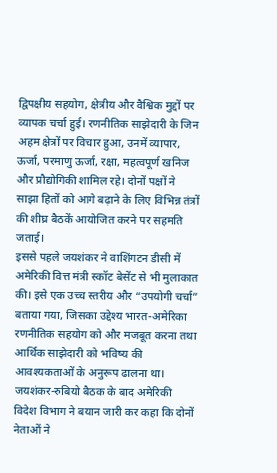द्विपक्षीय सहयोग, क्षेत्रीय और वैश्विक मुद्दों पर व्यापक चर्चा हुई। रणनीतिक साझेदारी के जिन अहम क्षेत्रों पर विचार हुआ, उनमें व्यापार, ऊर्जा, परमाणु ऊर्जा, रक्षा, महत्वपूर्ण खनिज और प्रौद्योगिकी शामिल रहे। दोनों पक्षों ने साझा हितों को आगे बढ़ाने के लिए विभिन्न तंत्रों की शीघ्र बैठकें आयोजित करने पर सहमति जताई।
इससे पहले जयशंकर ने वाशिंगटन डीसी में अमेरिकी वित्त मंत्री स्कॉट बेसेंट से भी मुलाकात की। इसे एक उच्च स्तरीय और “उपयोगी चर्चा” बताया गया, जिसका उद्देश्य भारत-अमेरिका रणनीतिक सहयोग को और मजबूत करना तथा आर्थिक साझेदारी को भविष्य की आवश्यकताओं के अनुरूप ढालना था।
जयशंकर-रुबियो बैठक के बाद अमेरिकी विदेश विभाग ने बयान जारी कर कहा कि दोनों नेताओं ने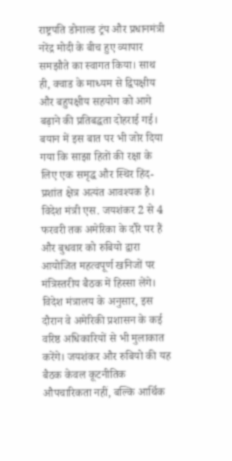राष्ट्रपति डोनाल्ड ट्रंप और प्रधानमंत्री नरेंद्र मोदी के बीच हुए व्यापार समझौते का स्वागत किया। साथ ही, क्वाड के माध्यम से द्विपक्षीय और बहुपक्षीय सहयोग को आगे बढ़ाने की प्रतिबद्धता दोहराई गई। बयान में इस बात पर भी जोर दिया गया कि साझा हितों की रक्षा के लिए एक समृद्ध और स्थिर हिंद-प्रशांत क्षेत्र अत्यंत आवश्यक है।
विदेश मंत्री एस. जयशंकर 2 से 4 फरवरी तक अमेरिका के दौरे पर हैं और बुधवार को रुबियो द्वारा आयोजित महत्वपूर्ण खनिजों पर मंत्रिस्तरीय बैठक में हिस्सा लेंगे। विदेश मंत्रालय के अनुसार, इस दौरान वे अमेरिकी प्रशासन के कई वरिष्ठ अधिकारियों से भी मुलाकात करेंगे। जयशंकर और रुबियो की यह बैठक केवल कूटनीतिक औपचारिकता नहीं, बल्कि आर्थिक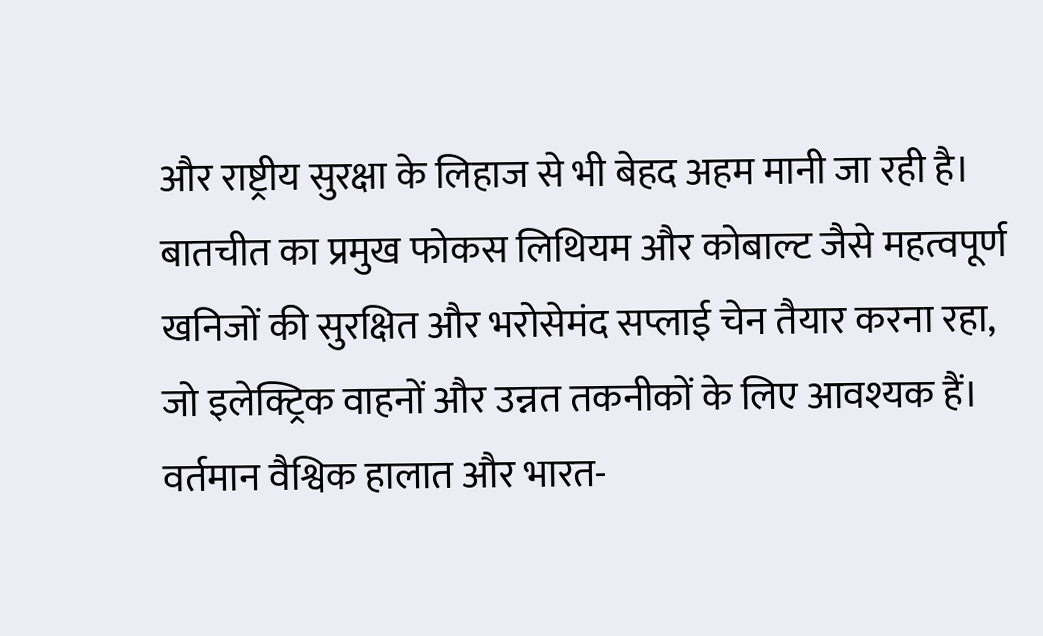और राष्ट्रीय सुरक्षा के लिहाज से भी बेहद अहम मानी जा रही है। बातचीत का प्रमुख फोकस लिथियम और कोबाल्ट जैसे महत्वपूर्ण खनिजों की सुरक्षित और भरोसेमंद सप्लाई चेन तैयार करना रहा, जो इलेक्ट्रिक वाहनों और उन्नत तकनीकों के लिए आवश्यक हैं।
वर्तमान वैश्विक हालात और भारत-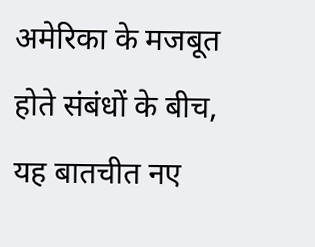अमेरिका के मजबूत होते संबंधों के बीच, यह बातचीत नए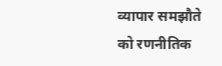व्यापार समझौते को रणनीतिक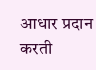आधार प्रदान करती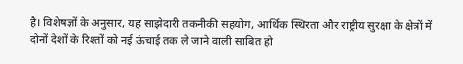है। विशेषज्ञों के अनुसार, यह साझेदारी तकनीकी सहयोग, आर्थिक स्थिरता और राष्ट्रीय सुरक्षा के क्षेत्रों में दोनों देशों के रिश्तों को नई ऊंचाई तक ले जाने वाली साबित हो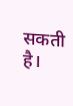सकती है।